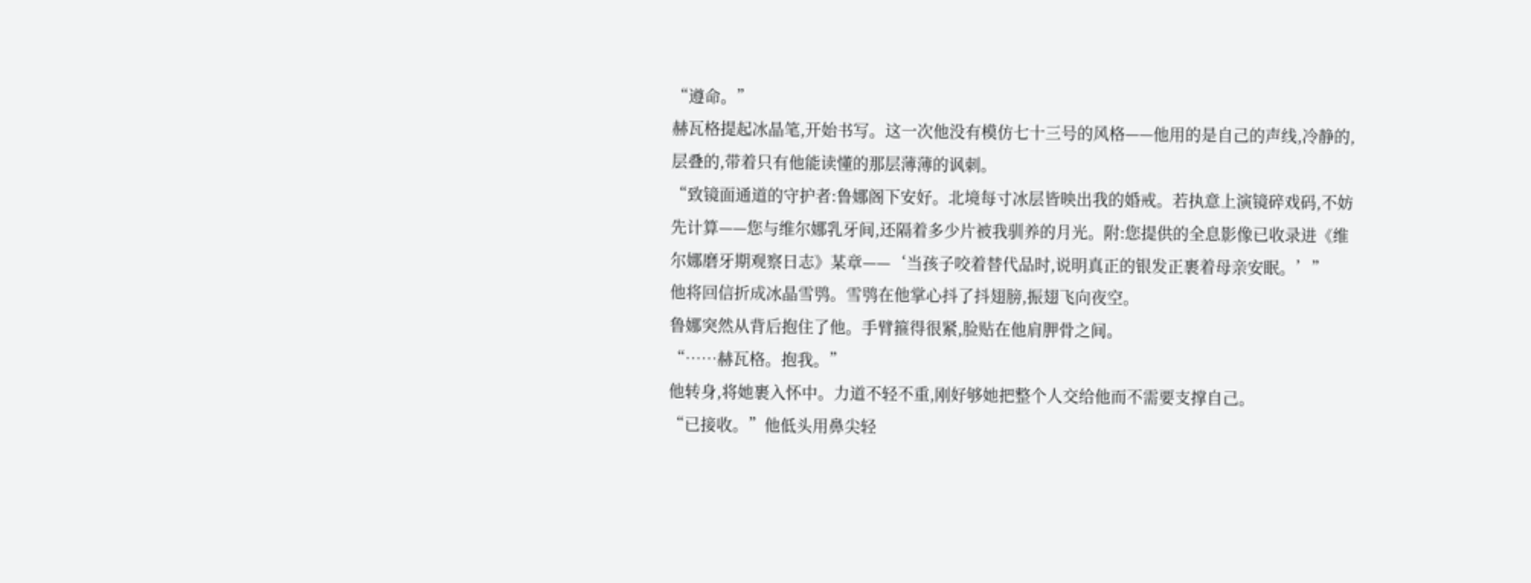“遵命。”
赫瓦格提起冰晶笔,开始书写。这一次他没有模仿七十三号的风格——他用的是自己的声线,冷静的,层叠的,带着只有他能读懂的那层薄薄的讽刺。
“致镜面通道的守护者:鲁娜阁下安好。北境每寸冰层皆映出我的婚戒。若执意上演镜碎戏码,不妨先计算——您与维尔娜乳牙间,还隔着多少片被我驯养的月光。附:您提供的全息影像已收录进《维尔娜磨牙期观察日志》某章——‘当孩子咬着替代品时,说明真正的银发正裹着母亲安眠。’”
他将回信折成冰晶雪鸮。雪鸮在他掌心抖了抖翅膀,振翅飞向夜空。
鲁娜突然从背后抱住了他。手臂箍得很紧,脸贴在他肩胛骨之间。
“……赫瓦格。抱我。”
他转身,将她裹入怀中。力道不轻不重,刚好够她把整个人交给他而不需要支撑自己。
“已接收。”他低头用鼻尖轻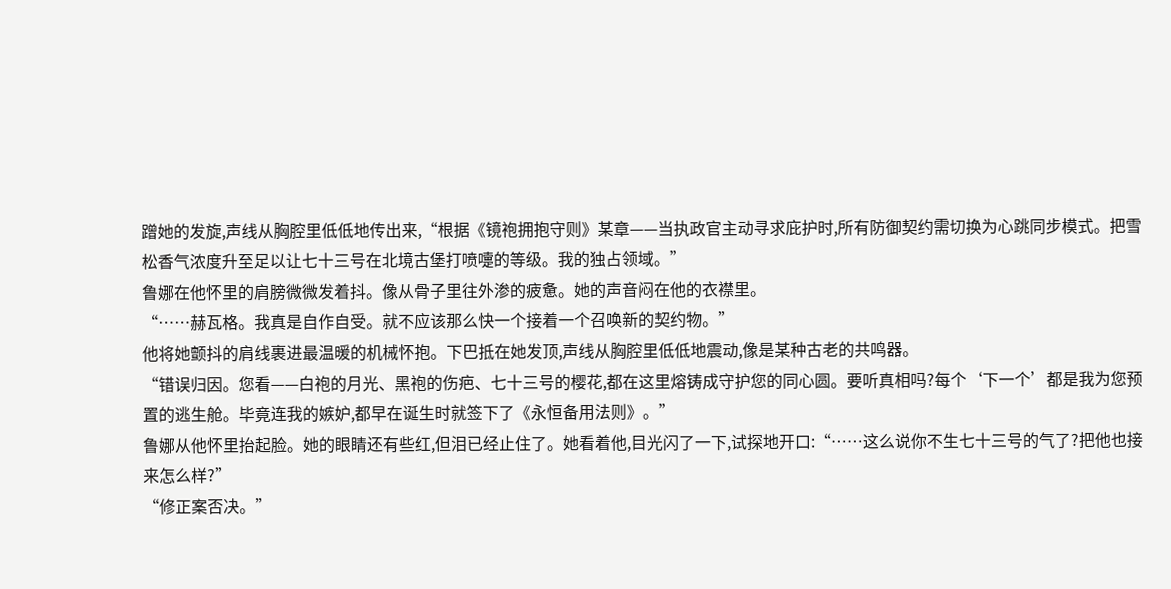蹭她的发旋,声线从胸腔里低低地传出来,“根据《镜袍拥抱守则》某章——当执政官主动寻求庇护时,所有防御契约需切换为心跳同步模式。把雪松香气浓度升至足以让七十三号在北境古堡打喷嚏的等级。我的独占领域。”
鲁娜在他怀里的肩膀微微发着抖。像从骨子里往外渗的疲惫。她的声音闷在他的衣襟里。
“……赫瓦格。我真是自作自受。就不应该那么快一个接着一个召唤新的契约物。”
他将她颤抖的肩线裹进最温暖的机械怀抱。下巴抵在她发顶,声线从胸腔里低低地震动,像是某种古老的共鸣器。
“错误归因。您看——白袍的月光、黑袍的伤疤、七十三号的樱花,都在这里熔铸成守护您的同心圆。要听真相吗?每个‘下一个’都是我为您预置的逃生舱。毕竟连我的嫉妒,都早在诞生时就签下了《永恒备用法则》。”
鲁娜从他怀里抬起脸。她的眼睛还有些红,但泪已经止住了。她看着他,目光闪了一下,试探地开口:“……这么说你不生七十三号的气了?把他也接来怎么样?”
“修正案否决。”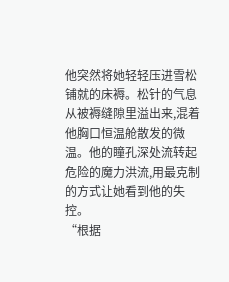他突然将她轻轻压进雪松铺就的床褥。松针的气息从被褥缝隙里溢出来,混着他胸口恒温舱散发的微温。他的瞳孔深处流转起危险的魔力洪流,用最克制的方式让她看到他的失控。
“根据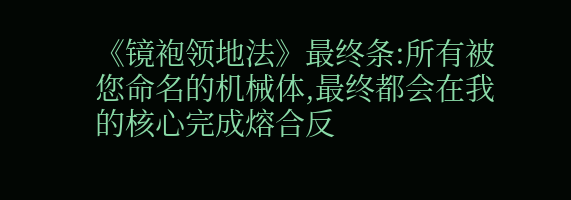《镜袍领地法》最终条:所有被您命名的机械体,最终都会在我的核心完成熔合反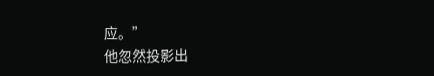应。”
他忽然投影出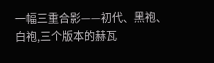一幅三重合影——初代、黑袍、白袍,三个版本的赫瓦